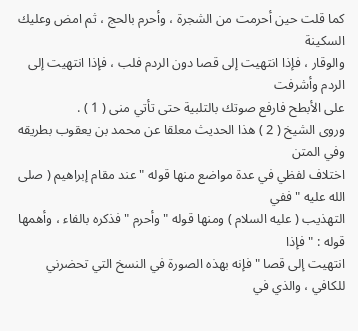كما قلت حين أحرمت من الشجرة ، وأحرم بالحج ، ثم امض وعليك السكينة
والوقار ، فإذا انتهيت إلى قصا دون الردم فلب ، فإذا انتهيت إلى الردم وأشرفت
على الأبطح فارفع صوتك بالتلبية حتى تأتي منى ( 1 ) .
وروى الشيخ ( 2 ) هذا الحديث معلقا عن محمد بن يعقوب بطريقه وفي المتن
اختلاف لفظي في عدة مواضع منها قوله " عند مقام إبراهيم ( صلى الله عليه " ففي
التهذيب ( عليه السلام ) ومنها قوله " وأحرم " فذكره بالفاء ، وأهمها قوله : " فإذا
انتهيت إلى قصا " فإنه بهذه الصورة في النسخ التي تحضرني للكافي ، والذي في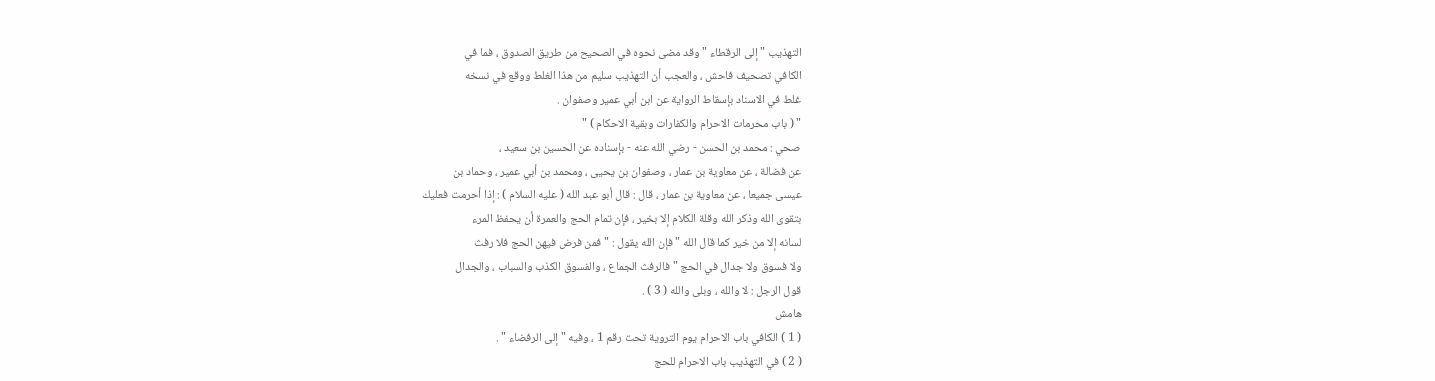التهذيب " إلى الرقطاء " وقد مضى نحوه في الصحيح من طريق الصدوق ، فما في
الكافي تصحيف فاحش ، والعجب أن التهذيب سليم من هذا الغلط ووقع في نسخه
غلط في الاسناد بإسقاط الرواية عن ابن أبي عمير وصفوان .
" ( باب محرمات الاحرام والكفارات وبقية الاحكام ) "
صحي : محمد بن الحسن - رضي الله عنه - بإسناده عن الحسين بن سعيد ،
عن فضالة ، عن معاوية بن عمار ، وصفوان بن يحيى ، ومحمد بن أبي عمير ، وحماد بن
عيسى جميعا ، عن معاوية بن عمار ، قال : قال أبو عبد الله ( عليه السلام ) : إذا أحرمت فعليك
بتقوى الله وذكر الله وقلة الكلام إلا بخير ، فإن تمام الحج والعمرة أن يحفظ المرء
لسانه إلا من خير كما قال الله " فإن الله يقول : " فمن فرض فيهن الحج فلا رفث
ولا فسوق ولا جدال في الحج " فالرفث الجماع ، والفسوق الكذب والسباب ، والجدال
قول الرجل : لا والله ، وبلى والله ( 3 ) .
هامش
( 1 ) الكافي باب الاحرام يوم التروية تحت رقم 1 ، وفيه " إلى الرفضاء " .
( 2 ) في التهذيب باب الاحرام للحج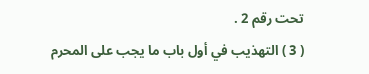تحت رقم 2 .
( 3 ) التهذيب في أول باب ما يجب على المحرم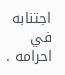اجتنابه في احرامه .